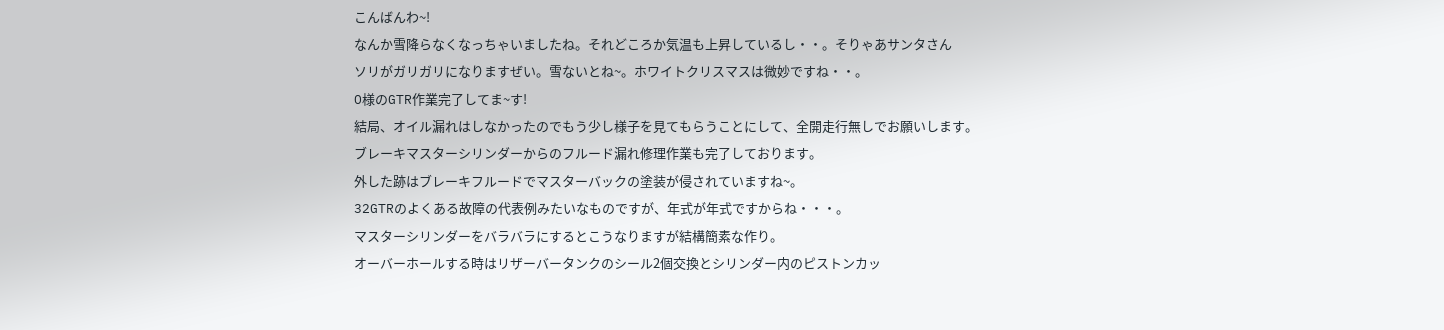こんばんわ~!
なんか雪降らなくなっちゃいましたね。それどころか気温も上昇しているし・・。そりゃあサンタさん
ソリがガリガリになりますぜい。雪ないとね~。ホワイトクリスマスは微妙ですね・・。
O様のGTR作業完了してま~す!
結局、オイル漏れはしなかったのでもう少し様子を見てもらうことにして、全開走行無しでお願いします。
ブレーキマスターシリンダーからのフルード漏れ修理作業も完了しております。
外した跡はブレーキフルードでマスターバックの塗装が侵されていますね~。
32GTRのよくある故障の代表例みたいなものですが、年式が年式ですからね・・・。
マスターシリンダーをバラバラにするとこうなりますが結構簡素な作り。
オーバーホールする時はリザーバータンクのシール2個交換とシリンダー内のピストンカッ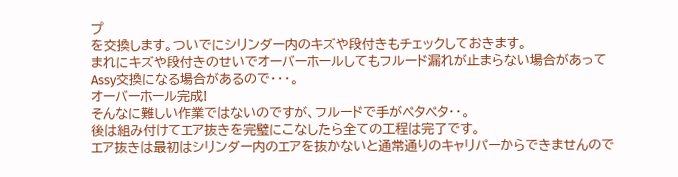プ
を交換します。ついでにシリンダー内のキズや段付きもチェックしておきます。
まれにキズや段付きのせいでオーバーホールしてもフルード漏れが止まらない場合があって
Assy交換になる場合があるので・・・。
オーバーホール完成!
そんなに難しい作業ではないのですが、フルードで手がペタペタ・・。
後は組み付けてエア抜きを完璧にこなしたら全ての工程は完了です。
エア抜きは最初はシリンダー内のエアを抜かないと通常通りのキャリパーからできませんので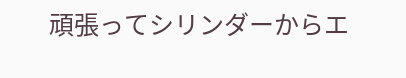頑張ってシリンダーからエ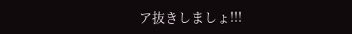ア抜きしましょ!!!